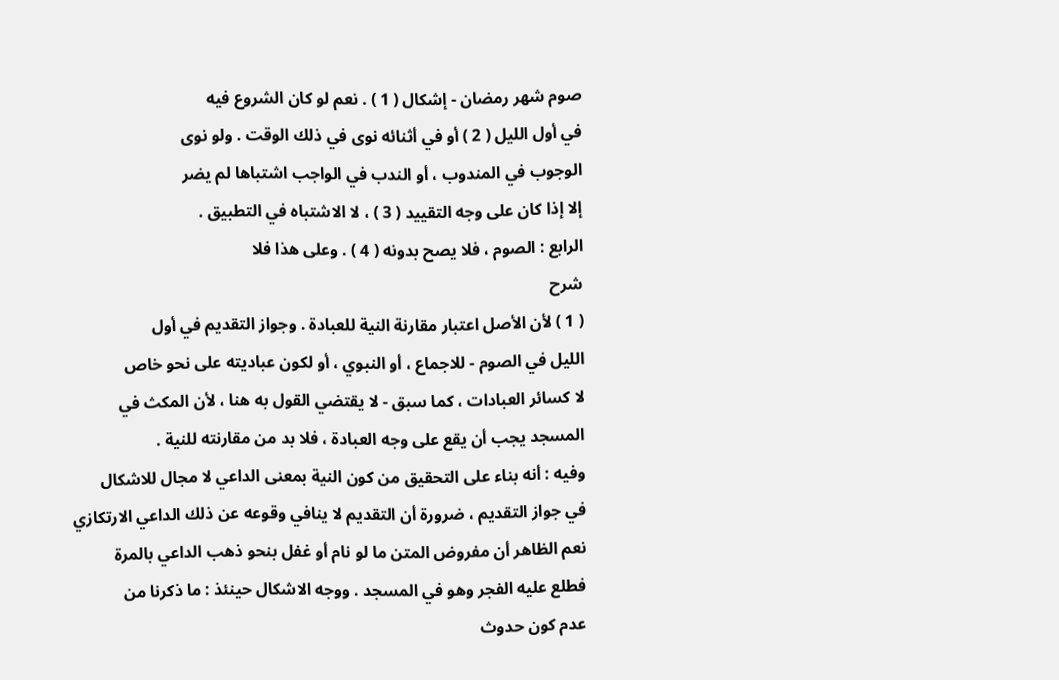صوم شهر رمضان - إشكال ( 1 ) . نعم لو كان الشروع فيه
في أول الليل ( 2 ) أو في أثنائه نوى في ذلك الوقت . ولو نوى
الوجوب في المندوب ، أو الندب في الواجب اشتباها لم يضر
إلا إذا كان على وجه التقييد ( 3 ) ، لا الاشتباه في التطبيق .
الرابع : الصوم ، فلا يصح بدونه ( 4 ) . وعلى هذا فلا
شرح
( 1 ) لأن الأصل اعتبار مقارنة النية للعبادة . وجواز التقديم في أول
الليل في الصوم - للاجماع ، أو النبوي ، أو لكون عباديته على نحو خاص
لا كسائر العبادات ، كما سبق - لا يقتضي القول به هنا ، لأن المكث في
المسجد يجب أن يقع على وجه العبادة ، فلا بد من مقارنته للنية .
وفيه : أنه بناء على التحقيق من كون النية بمعنى الداعي لا مجال للاشكال
في جواز التقديم ، ضرورة أن التقديم لا ينافي وقوعه عن ذلك الداعي الارتكازي
نعم الظاهر أن مفروض المتن ما لو نام أو غفل بنحو ذهب الداعي بالمرة
فطلع عليه الفجر وهو في المسجد . ووجه الاشكال حينئذ : ما ذكرنا من
عدم كون حدوث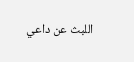اللبث عن داعي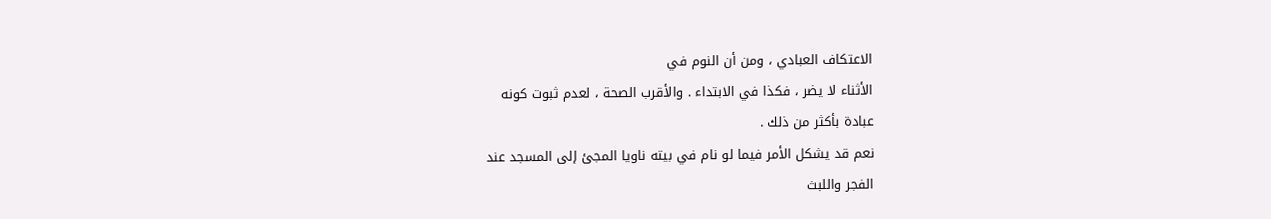الاعتكاف العبادي ، ومن أن النوم في
الأثناء لا يضر ، فكذا في الابتداء . والأقرب الصحة ، لعدم ثبوت كونه
عبادة بأكثر من ذلك .
نعم قد يشكل الأمر فيما لو نام في بيته ناويا المجئ إلى المسجد عند
الفجر واللبث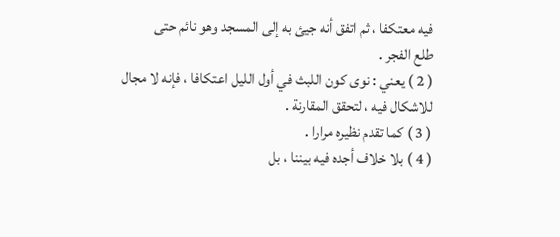فيه معتكفا ، ثم اتفق أنه جيئ به إلى المسجد وهو نائم حتى
طلع الفجر .
( 2 ) يعني : نوى كون اللبث في أول الليل اعتكافا ، فإنه لا مجال
للاشكال فيه ، لتحقق المقارنة .
( 3 ) كما تقدم نظيره مرارا .
( 4 ) بلا خلاف أجده فيه بيننا ، بل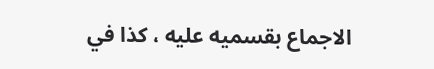الاجماع بقسميه عليه ، كذا في